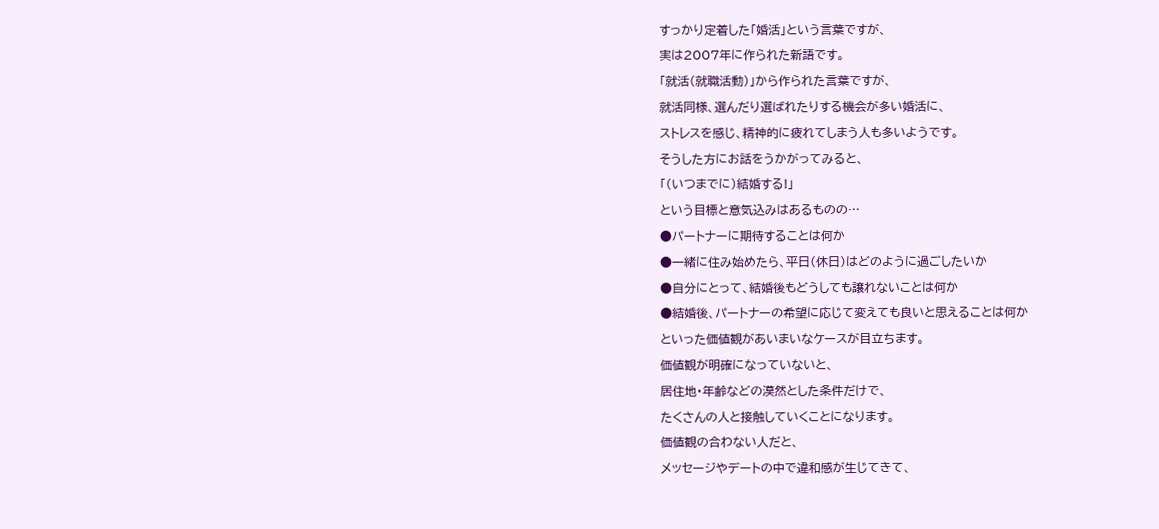すっかり定着した「婚活」という言葉ですが、
実は2007年に作られた新語です。
「就活(就職活動)」から作られた言葉ですが、
就活同様、選んだり選ばれたりする機会が多い婚活に、
ストレスを感じ、精神的に疲れてしまう人も多いようです。
そうした方にお話をうかがってみると、
「(いつまでに)結婚する!」
という目標と意気込みはあるものの…
●パートナーに期待することは何か
●一緒に住み始めたら、平日(休日)はどのように過ごしたいか
●自分にとって、結婚後もどうしても譲れないことは何か
●結婚後、パートナーの希望に応じて変えても良いと思えることは何か
といった価値観があいまいなケースが目立ちます。
価値観が明確になっていないと、
居住地・年齢などの漠然とした条件だけで、
たくさんの人と接触していくことになります。
価値観の合わない人だと、
メッセージやデートの中で違和感が生じてきて、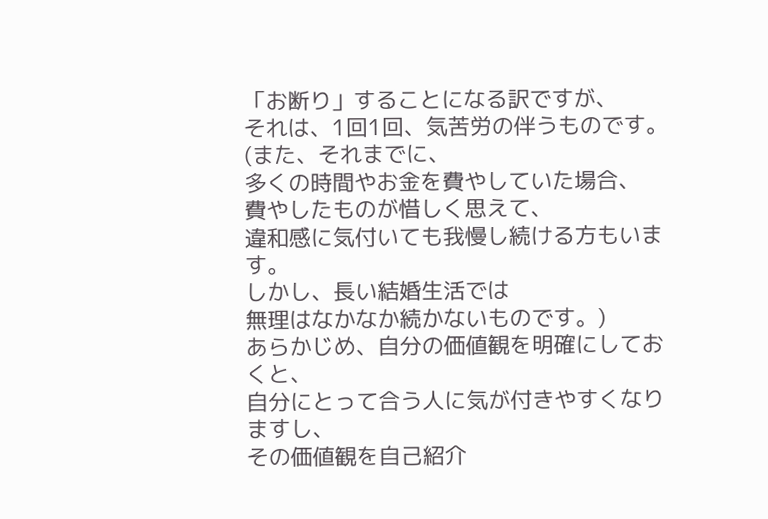「お断り」することになる訳ですが、
それは、1回1回、気苦労の伴うものです。
(また、それまでに、
多くの時間やお金を費やしていた場合、
費やしたものが惜しく思えて、
違和感に気付いても我慢し続ける方もいます。
しかし、長い結婚生活では
無理はなかなか続かないものです。)
あらかじめ、自分の価値観を明確にしておくと、
自分にとって合う人に気が付きやすくなりますし、
その価値観を自己紹介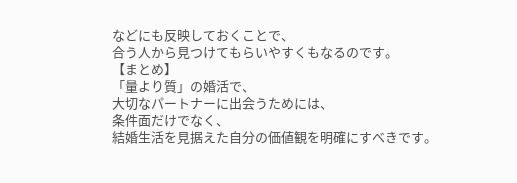などにも反映しておくことで、
合う人から見つけてもらいやすくもなるのです。
【まとめ】
「量より質」の婚活で、
大切なパートナーに出会うためには、
条件面だけでなく、
結婚生活を見据えた自分の価値観を明確にすべきです。